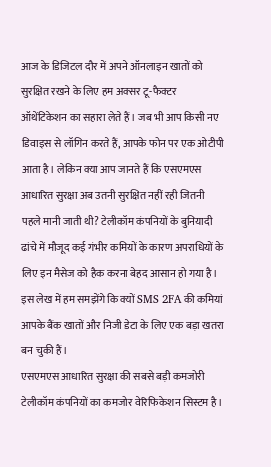आज के डिजिटल दौर में अपने ऑनलाइन खातों को सुरक्षित रखने के लिए हम अक्सर टू-फैक्टर ऑथेंटिकेशन का सहारा लेते हैं। जब भी आप किसी नए डिवाइस से लॉगिन करते हैं, आपके फोन पर एक ओटीपी आता है। लेकिन क्या आप जानते हैं कि एसएमएस आधारित सुरक्षा अब उतनी सुरक्षित नहीं रही जितनी पहले मानी जाती थी? टेलीकॉम कंपनियों के बुनियादी ढांचे में मौजूद कई गंभीर कमियों के कारण अपराधियों के लिए इन मैसेज को हैक करना बेहद आसान हो गया है। इस लेख में हम समझेंगे कि क्यों SMS 2FA की कमियां आपके बैंक खातों और निजी डेटा के लिए एक बड़ा खतरा बन चुकी हैं।
एसएमएस आधारित सुरक्षा की सबसे बड़ी कमजोरी टेलीकॉम कंपनियों का कमजोर वेरिफिकेशन सिस्टम है।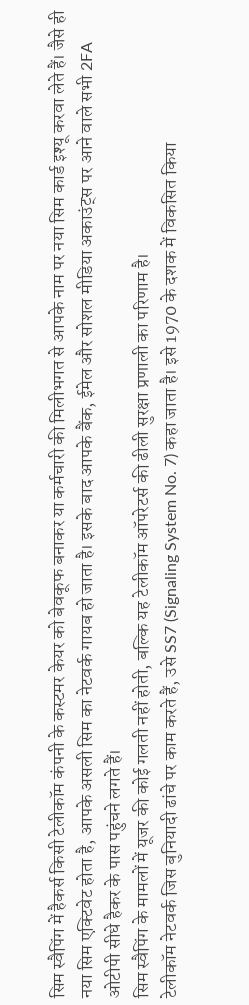सिम स्वैपिंग में हैकर्स किसी टेलीकॉम कंपनी के कस्टमर केयर को बेवकूफ बनाकर या कर्मचारी की मिलीभगत से आपके नाम पर नया सिम कार्ड इश्यू करवा लेते हैं। जैसे ही नया सिम एक्टिवेट होता है, आपके असली सिम का नेटवर्क गायब हो जाता है। इसके बाद आपके बैंक, ईमेल और सोशल मीडिया अकाउंट्स पर आने वाले सभी 2FA ओटीपी सीधे हैकर के पास पहुंचने लगते हैं।
सिम स्वैपिंग के मामलों में यूजर की कोई गलती नहीं होती, बल्कि यह टेलीकॉम ऑपरेटर्स की ढीली सुरक्षा प्रणाली का परिणाम है।
टेलीकॉम नेटवर्क जिस बुनियादी ढांचे पर काम करते हैं, उसे SS7 (Signaling System No. 7) कहा जाता है। इसे 1970 के दशक में विकसित किया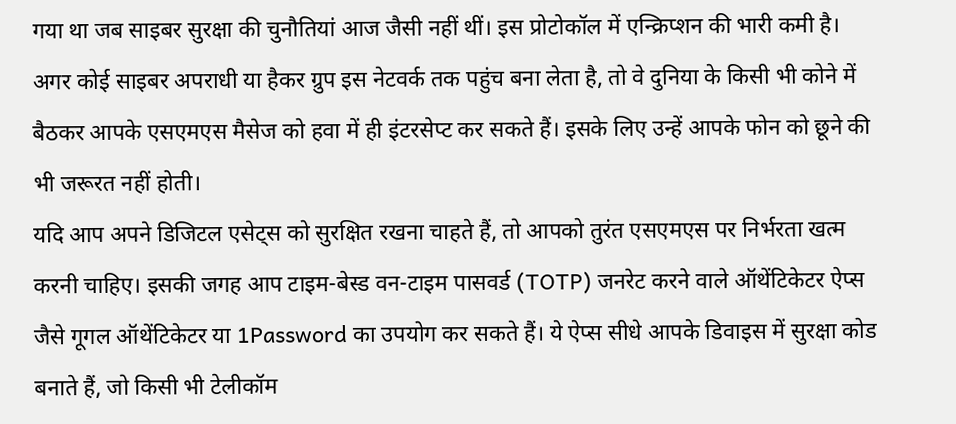गया था जब साइबर सुरक्षा की चुनौतियां आज जैसी नहीं थीं। इस प्रोटोकॉल में एन्क्रिप्शन की भारी कमी है। अगर कोई साइबर अपराधी या हैकर ग्रुप इस नेटवर्क तक पहुंच बना लेता है, तो वे दुनिया के किसी भी कोने में बैठकर आपके एसएमएस मैसेज को हवा में ही इंटरसेप्ट कर सकते हैं। इसके लिए उन्हें आपके फोन को छूने की भी जरूरत नहीं होती।
यदि आप अपने डिजिटल एसेट्स को सुरक्षित रखना चाहते हैं, तो आपको तुरंत एसएमएस पर निर्भरता खत्म करनी चाहिए। इसकी जगह आप टाइम-बेस्ड वन-टाइम पासवर्ड (TOTP) जनरेट करने वाले ऑथेंटिकेटर ऐप्स जैसे गूगल ऑथेंटिकेटर या 1Password का उपयोग कर सकते हैं। ये ऐप्स सीधे आपके डिवाइस में सुरक्षा कोड बनाते हैं, जो किसी भी टेलीकॉम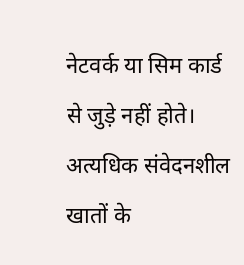नेटवर्क या सिम कार्ड से जुड़े नहीं होते। अत्यधिक संवेदनशील खातों के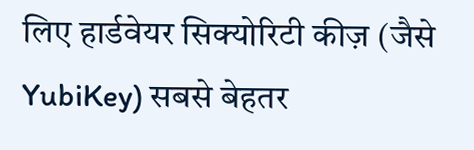लिए हार्डवेयर सिक्योरिटी कीज़ (जैसे YubiKey) सबसे बेहतर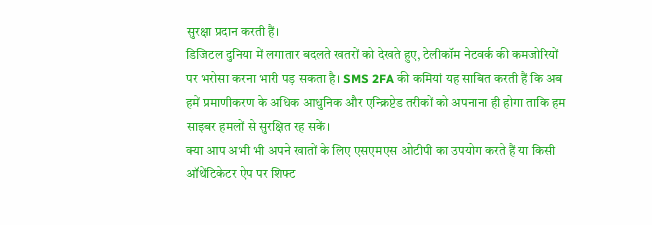सुरक्षा प्रदान करती हैं।
डिजिटल दुनिया में लगातार बदलते खतरों को देखते हुए, टेलीकॉम नेटवर्क की कमजोरियों पर भरोसा करना भारी पड़ सकता है। SMS 2FA की कमियां यह साबित करती हैं कि अब हमें प्रमाणीकरण के अधिक आधुनिक और एन्क्रिप्टेड तरीकों को अपनाना ही होगा ताकि हम साइबर हमलों से सुरक्षित रह सकें।
क्या आप अभी भी अपने खातों के लिए एसएमएस ओटीपी का उपयोग करते हैं या किसी ऑथेंटिकेटर ऐप पर शिफ्ट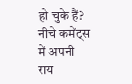हो चुके हैं? नीचे कमेंट्स में अपनी राय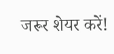जरूर शेयर करें!